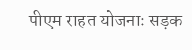पीएम राहत योजनाः सड़क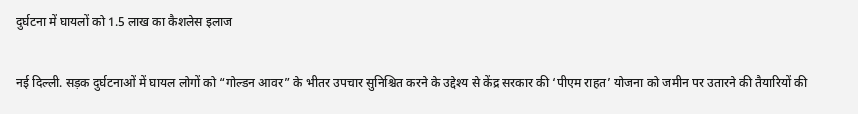दुर्घटना में घायलों को 1.5 लाख का कैशलेस इलाज

नई दिल्ली. सड़क दुर्घटनाओं में घायल लोगों को “गोल्डन आवर” के भीतर उपचार सुनिश्चित करने के उद्देश्य से केंद्र सरकार की ‘पीएम राहत’ योजना को जमीन पर उतारने की तैयारियों की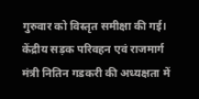गुरुवार को विस्तृत समीक्षा की गई। केंद्रीय सड़क परिवहन एवं राजमार्ग मंत्री नितिन गडकरी की अध्यक्षता में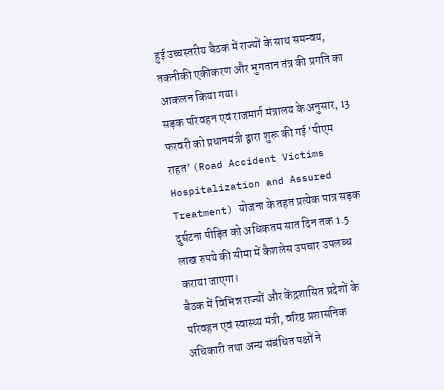हुई उच्चस्तरीय बैठक में राज्यों के साथ समन्वय, तकनीकी एकीकरण और भुगतान तंत्र की प्रगति का आकलन किया गया।
सड़क परिवहन एवं राजमार्ग मंत्रालय के अनुसार, 13 फरवरी को प्रधानमंत्री द्वारा शुरू की गई ‘पीएम राहत’ (Road Accident Victims Hospitalization and Assured Treatment) योजना के तहत प्रत्येक पात्र सड़क दुर्घटना पीड़ित को अधिकतम सात दिन तक 1.5 लाख रुपये की सीमा में कैशलेस उपचार उपलब्ध कराया जाएगा।
बैठक में विभिन्न राज्यों और केंद्रशासित प्रदेशों के परिवहन एवं स्वास्थ्य मंत्री, वरिष्ठ प्रशासनिक अधिकारी तथा अन्य संबंधित पक्षों ने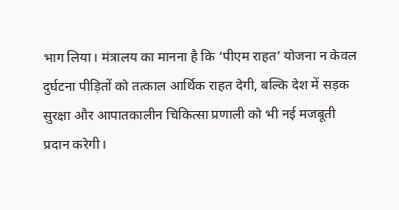भाग लिया। मंत्रालय का मानना है कि ‘पीएम राहत’ योजना न केवल दुर्घटना पीड़ितों को तत्काल आर्थिक राहत देगी, बल्कि देश में सड़क सुरक्षा और आपातकालीन चिकित्सा प्रणाली को भी नई मजबूती प्रदान करेगी।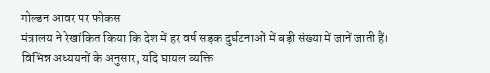गोल्डन आवर पर फोकस
मंत्रालय ने रेखांकित किया कि देश में हर वर्ष सड़क दुर्घटनाओं में बड़ी संख्या में जानें जाती हैं। विभिन्न अध्ययनों के अनुसार, यदि घायल व्यक्ति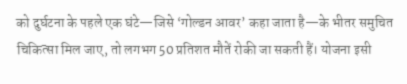को दुर्घटना के पहले एक घंटे—जिसे ‘गोल्डन आवर’ कहा जाता है—के भीतर समुचित चिकित्सा मिल जाए, तो लगभग 50 प्रतिशत मौतें रोकी जा सकती हैं। योजना इसी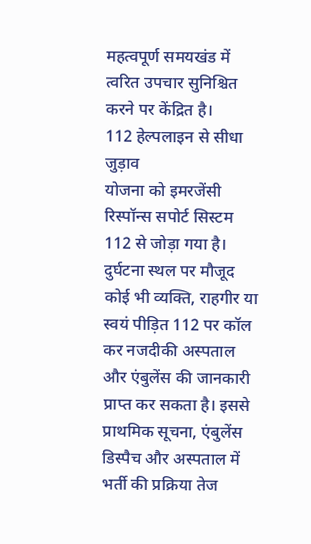महत्वपूर्ण समयखंड में त्वरित उपचार सुनिश्चित करने पर केंद्रित है।
112 हेल्पलाइन से सीधा जुड़ाव
योजना को इमरजेंसी रिस्पॉन्स सपोर्ट सिस्टम 112 से जोड़ा गया है। दुर्घटना स्थल पर मौजूद कोई भी व्यक्ति, राहगीर या स्वयं पीड़ित 112 पर कॉल कर नजदीकी अस्पताल और एंबुलेंस की जानकारी प्राप्त कर सकता है। इससे प्राथमिक सूचना, एंबुलेंस डिस्पैच और अस्पताल में भर्ती की प्रक्रिया तेज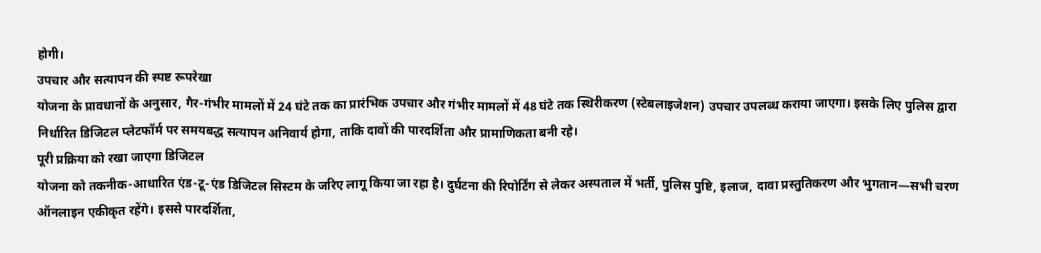होगी।
उपचार और सत्यापन की स्पष्ट रूपरेखा
योजना के प्रावधानों के अनुसार, गैर-गंभीर मामलों में 24 घंटे तक का प्रारंभिक उपचार और गंभीर मामलों में 48 घंटे तक स्थिरीकरण (स्टेबलाइजेशन) उपचार उपलब्ध कराया जाएगा। इसके लिए पुलिस द्वारा निर्धारित डिजिटल प्लेटफॉर्म पर समयबद्ध सत्यापन अनिवार्य होगा, ताकि दावों की पारदर्शिता और प्रामाणिकता बनी रहे।
पूरी प्रक्रिया को रखा जाएगा डिजिटल
योजना को तकनीक-आधारित एंड-टू-एंड डिजिटल सिस्टम के जरिए लागू किया जा रहा है। दुर्घटना की रिपोर्टिंग से लेकर अस्पताल में भर्ती, पुलिस पुष्टि, इलाज, दावा प्रस्तुतिकरण और भुगतान—सभी चरण ऑनलाइन एकीकृत रहेंगे। इससे पारदर्शिता,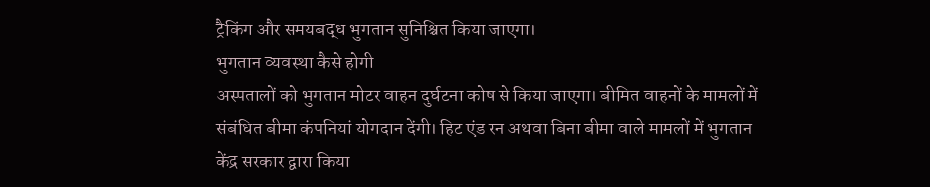ट्रैकिंग और समयबद्ध भुगतान सुनिश्चित किया जाएगा।
भुगतान व्यवस्था कैसे होगी
अस्पतालों को भुगतान मोटर वाहन दुर्घटना कोष से किया जाएगा। बीमित वाहनों के मामलों में संबंधित बीमा कंपनियां योगदान देंगी। हिट एंड रन अथवा बिना बीमा वाले मामलों में भुगतान केंद्र सरकार द्वारा किया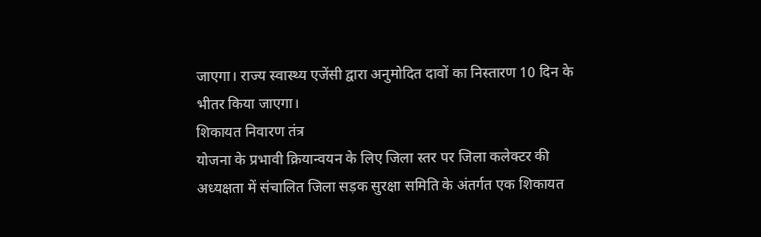जाएगा। राज्य स्वास्थ्य एजेंसी द्वारा अनुमोदित दावों का निस्तारण 10 दिन के भीतर किया जाएगा।
शिकायत निवारण तंत्र
योजना के प्रभावी क्रियान्वयन के लिए जिला स्तर पर जिला कलेक्टर की अध्यक्षता में संचालित जिला सड़क सुरक्षा समिति के अंतर्गत एक शिकायत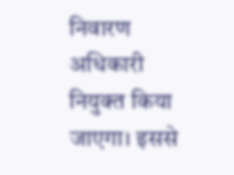निवारण अधिकारी नियुक्त किया जाएगा। इससे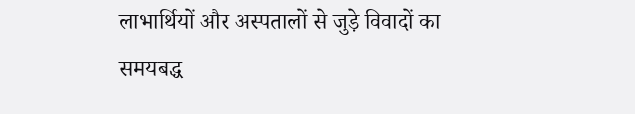लाभार्थियों और अस्पतालों से जुड़े विवादों का समयबद्ध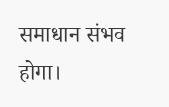समाधान संभव होगा।